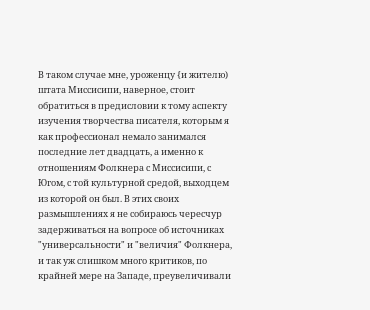В таком случае мне, уроженцу {и жителю) штата Миссисипи, наверное, стоит обратиться в предисловии к тому аспекту изучения творчества писателя, которым я как профессионал немало занимался последние лет двадцать, а именно к отношениям Фолкнера с Миссисипи, с Югом, с той культурной средой, выходцем из которой он был. В этих своих размышлениях я не собираюсь чересчур задерживаться на вопросе об источниках "универсальности" и "величия" Фолкнера, и так уж слишком много критиков, по крайней мере на Западе, преувеличивали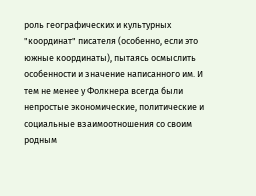роль географических и культурных "координат" писателя (особенно, если это южные координаты), пытаясь осмыслить особенности и значение написанного им. И тем не менее у Фолкнера всегда были непростые экономические, политические и социальные взаимоотношения со своим родным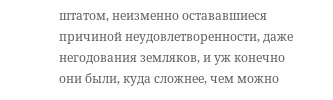штатом, неизменно остававшиеся причиной неудовлетворенности, даже негодования земляков, и уж конечно они были, куда сложнее, чем можно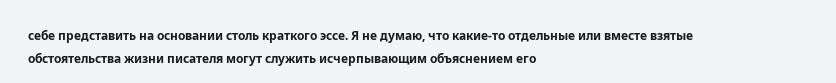себе представить на основании столь краткого эссе. Я не думаю, что какие-то отдельные или вместе взятые обстоятельства жизни писателя могут служить исчерпывающим объяснением его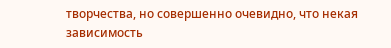творчества, но совершенно очевидно, что некая зависимость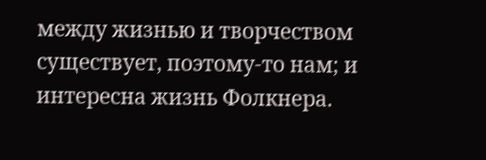между жизнью и творчеством существует, поэтому-то нам; и интересна жизнь Фолкнера.